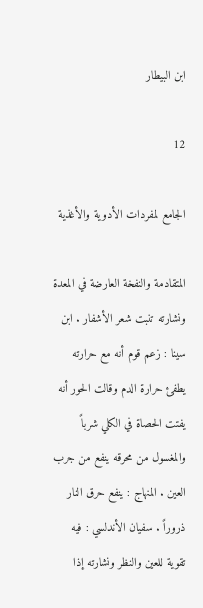ابن البيطار

12

الجامع لمفردات الأدوية والأغذية

المتقادمة والنفخة العارضة في المعدة ونشارته تنبت شعر الأشفار . ابن سينا : زعم قوم أنه مع حرارته يطفئ حرارة الدم وقالت الحور أنه يفتت الحصاة في الكلي شرباً والمغسول من محرقه ينفع من جرب العين . المنهاج : ينفع حرق النار ذروراً . سفيان الأندلسي : فيه تقوية للعين والنظر ونشارته إذا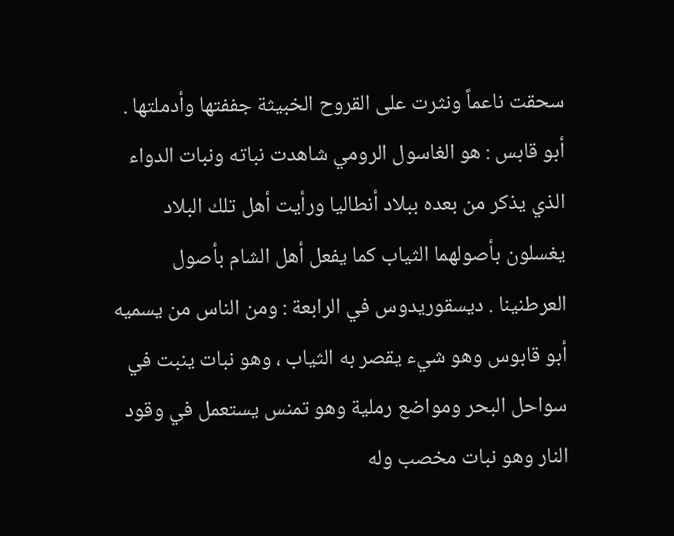سحقت ناعماً ونثرت على القروح الخبيثة جففتها وأدملتها . أبو قابس : هو الغاسول الرومي شاهدت نباته ونبات الدواء الذي يذكر من بعده ببلاد أنطاليا ورأيت أهل تلك البلاد يغسلون بأصولهما الثياب كما يفعل أهل الشام بأصول العرطنينا . ديسقوريدوس في الرابعة : ومن الناس من يسميه أبو قابوس وهو شيء يقصر به الثياب ، وهو نبات ينبت في سواحل البحر ومواضع رملية وهو تمنس يستعمل في وقود النار وهو نبات مخصب وله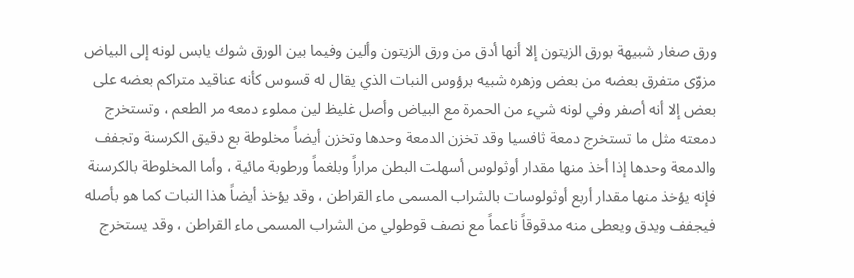ورق صغار شبيهة بورق الزيتون إلا أنها أدق من ورق الزيتون وألين وفيما بين الورق شوك يابس لونه إلى البياض مزوّى متفرق بعضه من بعض وزهره شبيه برؤوس النبات الذي يقال له قسوس كأنه عناقيد متراكم بعضه على بعض إلا أنه أصفر وفي لونه شيء من الحمرة مع البياض وأصل غليظ لين مملوء دمعه مر الطعم ، وتستخرج دمعته مثل ما تستخرج دمعة ثافسيا وقد تخزن الدمعة وحدها وتخزن أيضاً مخلوطة بع دقيق الكرسنة وتجفف والدمعة وحدها إذا أخذ منها مقدار أوثولوس أسهلت البطن مراراً وبلغماً ورطوبة مائية ، وأما المخلوطة بالكرسنة فإنه يؤخذ منها مقدار أربع أوثولوسات بالشراب المسمى ماء القراطن ، وقد يؤخذ أيضاً هذا النبات كما هو بأصله فيجفف ويدق ويعطى منه مدقوقاً ناعماً مع نصف قوطولي من الشراب المسمى ماء القراطن ، وقد يستخرج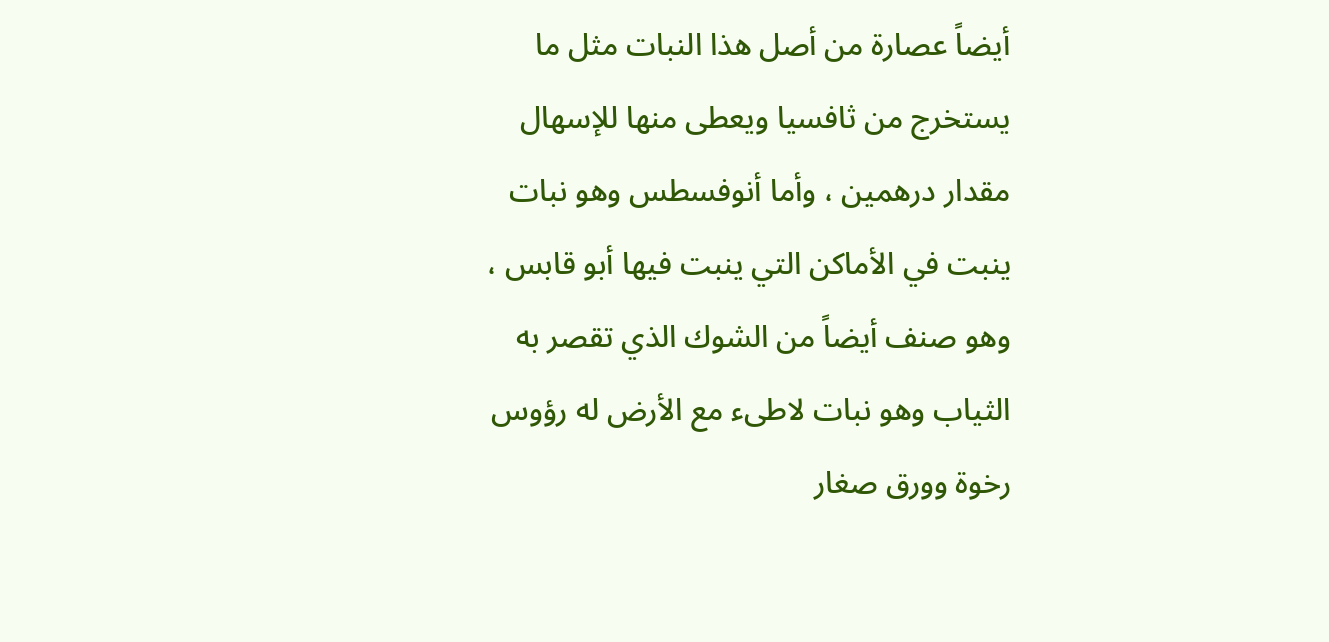أيضاً عصارة من أصل هذا النبات مثل ما يستخرج من ثافسيا ويعطى منها للإسهال مقدار درهمين ، وأما أنوفسطس وهو نبات ينبت في الأماكن التي ينبت فيها أبو قابس ، وهو صنف أيضاً من الشوك الذي تقصر به الثياب وهو نبات لاطىء مع الأرض له رؤوس رخوة وورق صغار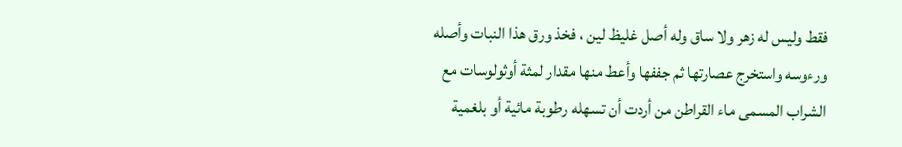فقط وليس له زهر ولا ساق وله أصل غليظ لين ، فخذ ورق هذا النبات وأصله ورءوسه واستخرج عصارتها ثم جففها وأعط منها مقدار لمثة أوثولوسات مع الشراب المسمى ماء القراطن من أردت أن تسهله رطوبة مائية أو بلغمية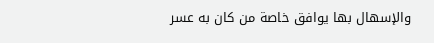والإسهال بها يوافق خاصة من كان به عسر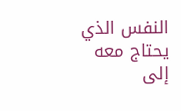النفس الذي يحتاج معه إلى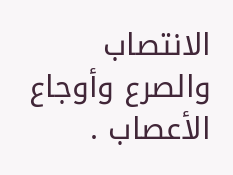الانتصاب والصرع وأوجاع الأعصاب .